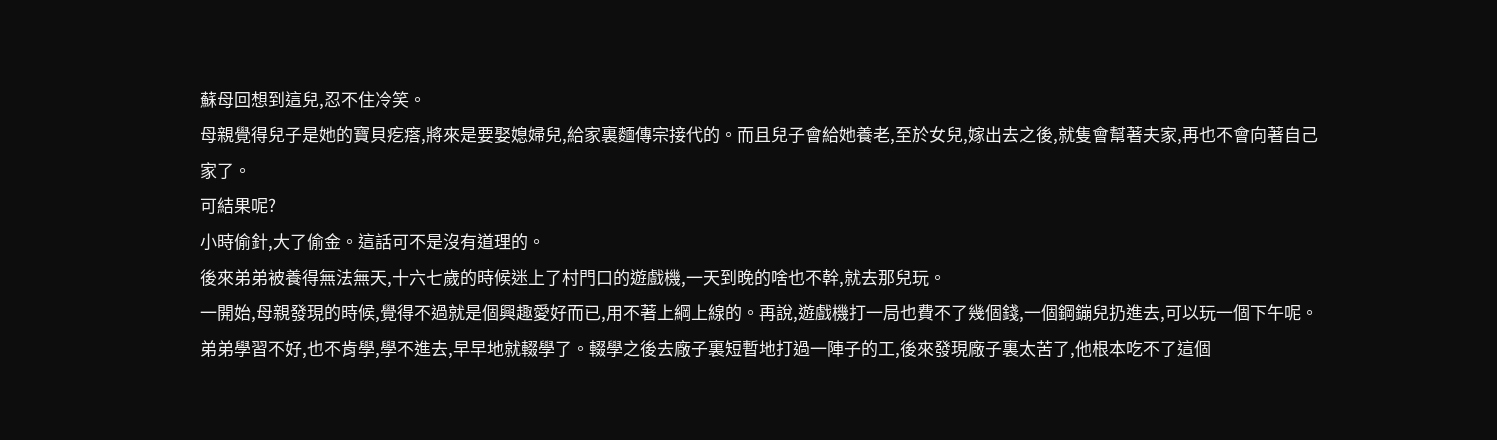蘇母回想到這兒,忍不住冷笑。
母親覺得兒子是她的寶貝疙瘩,將來是要娶媳婦兒,給家裏麵傳宗接代的。而且兒子會給她養老,至於女兒,嫁出去之後,就隻會幫著夫家,再也不會向著自己家了。
可結果呢?
小時偷針,大了偷金。這話可不是沒有道理的。
後來弟弟被養得無法無天,十六七歲的時候迷上了村門口的遊戲機,一天到晚的啥也不幹,就去那兒玩。
一開始,母親發現的時候,覺得不過就是個興趣愛好而已,用不著上綱上線的。再說,遊戲機打一局也費不了幾個錢,一個鋼鏰兒扔進去,可以玩一個下午呢。
弟弟學習不好,也不肯學,學不進去,早早地就輟學了。輟學之後去廠子裏短暫地打過一陣子的工,後來發現廠子裏太苦了,他根本吃不了這個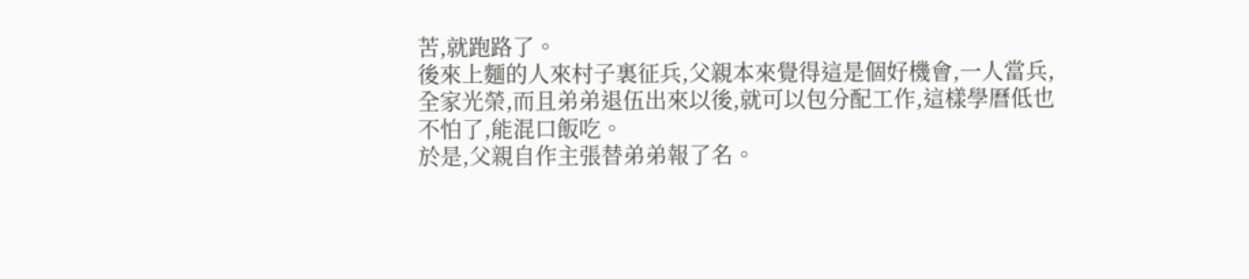苦,就跑路了。
後來上麵的人來村子裏征兵,父親本來覺得這是個好機會,一人當兵,全家光榮,而且弟弟退伍出來以後,就可以包分配工作,這樣學曆低也不怕了,能混口飯吃。
於是,父親自作主張替弟弟報了名。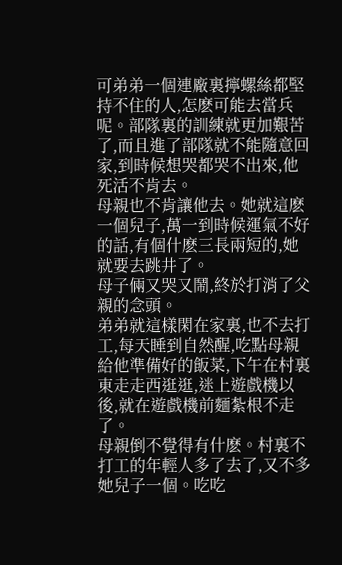可弟弟一個連廠裏擰螺絲都堅持不住的人,怎麽可能去當兵呢。部隊裏的訓練就更加艱苦了,而且進了部隊就不能隨意回家,到時候想哭都哭不出來,他死活不肯去。
母親也不肯讓他去。她就這麽一個兒子,萬一到時候運氣不好的話,有個什麽三長兩短的,她就要去跳井了。
母子倆又哭又鬧,終於打消了父親的念頭。
弟弟就這樣閑在家裏,也不去打工,每天睡到自然醒,吃點母親給他準備好的飯菜,下午在村裏東走走西逛逛,迷上遊戲機以後,就在遊戲機前麵紮根不走了。
母親倒不覺得有什麽。村裏不打工的年輕人多了去了,又不多她兒子一個。吃吃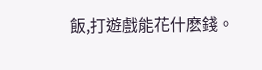飯,打遊戲能花什麽錢。